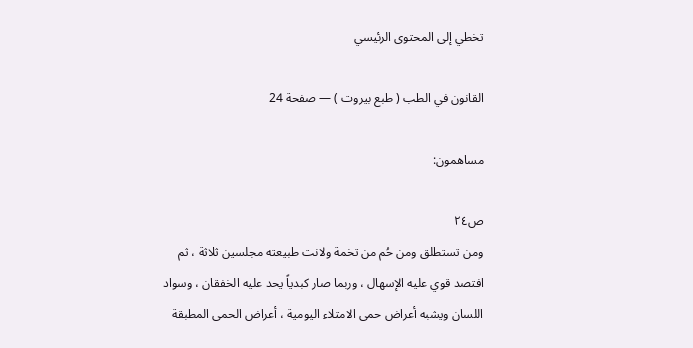تخطي إلى المحتوى الرئيسي

القانون في الطب ( طبع بيروت ) — صفحة 24

مساهمون:

ص٢٤
ومن تستطلق ومن حُم من تخمة ولانت طبيعته مجلسين ثلاثة ، ثم افتصد قوي عليه الإسهال ، وربما صار كبدياً يحد عليه الخفقان ، وسواد اللسان ويشبه أعراض حمى الامتلاء اليومية ، أعراض الحمى المطبقة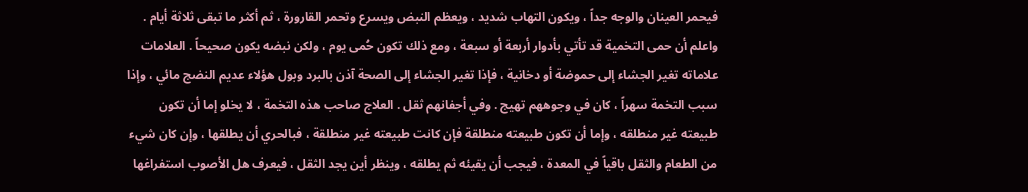فيحمر العينان والوجه جداً ، ويكون التهاب شديد ، ويعظم النبض ويسرع وتحمر القارورة ، ثم أكثر ما تبقى ثلاثة أيام . واعلم أن حمى التخمية قد تأتي بأدوار أربعة أو سبعة ، ومع ذلك تكون حُمى يوم ، ولكن نبضه يكون صحيحاً . العلامات علاماته تغير الجشاء إلى حموضة أو دخانية ، فإذا تغير الجشاء إلى الصحة آذن بالبرد وبول هؤلاء عديم النضج مائي ، وإذا سبب التخمة سهراً ، كان في وجوههم تهيج . وفي أجفانهم ثقل . العلاج صاحب هذه التخمة ، لا يخلو إما أن تكون طبيعته غير منطلقه ، وإما أن تكون طبيعته منطلقة فإن كانت طبيعته غير منطلقة ، فبالحري أن يطلقها ، وإن كان شيء من الطعام والثقل باقياً في المعدة ، فيجب أن يقيئه ثم يطلقه ، وينظر أين يجد الثقل ، فيعرف هل الأصوب استفراغها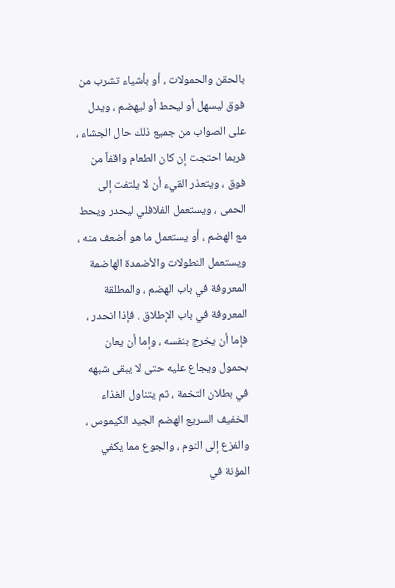بالحقن والحمولات ، أو بأشياء تشرب من فوق ليسهل أو ليحط أو ليهضم ، ويدل على الصواب من جميع ذلك حال الجشاء ، فربما احتجت إن كان الطعام واقفاً من فوق ، ويتعذر القيء أن لا يلتفت إلى الحمى ، ويستعمل الفلافلي ليحدر ويحط مع الهضم ، أو يستعمل ما هو أضعف منه ، ويستعمل النطولات والأضمدة الهاضمة المعروفة في باب الهضم ، والمطلقة المعروفة في باب الإطلاق . فإذا انحدر ، فإما أن يخرج بنفسه ، وإما أن يعان بحمول ويجاع عليه حتى لا يبقى شبهه في بطلان التخمة ، ثم يتناول الغذاء الخفيف السريع الهضم الجيد الكيموس ، والفزع إلى النوم ، والجوع مما يكفي المؤنة في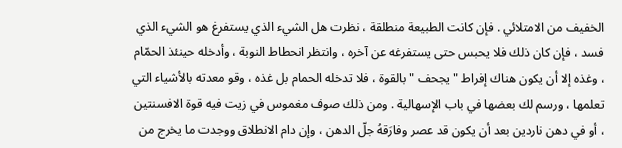الخفيف من الامتلائي . فإن كانت الطبيعة منطلقة ، نظرت هل الشيء الذي يستفرغ هو الشيء الذي فسد ، فإن كان ذلك فلا يحبس حتى يستفرغه عن آخره ، وانتظر انحطاط النوبة ، وأدخله حينئذ الحمّام ، وغذه إلا أن يكون هناك إفراط " يجحف " بالقوة ، فلا تدخله الحمام بل غذه ، وقو معدته بالأشياء التي تعلمها ، ورسم لك بعضها في باب الإسهالية . ومن ذلك صوف مغموس في زيت فيه قوة الافسنتين ، أو في دهن ناردين بعد أن يكون قد عصر وفارَقهُ جلّ الدهن ، وإن دام الانطلاق ووجدت ما يخرج من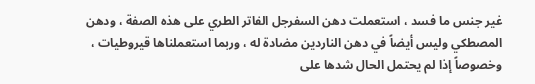غير جنس ما فسد ، استعملت دهن السفرجل الفاتر الطري على هذه الصفة ، ودهن المصطكي وليس أيضاً في دهن الناردين مضادة له ، وربما استعملناها قيروطيات ، وخصوصاً إذا لم يحتمل الحال شدها على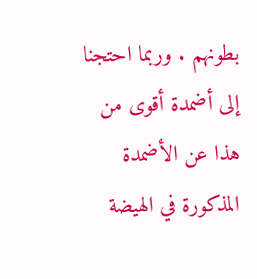بطونهم . وربما احتجنا إلى أضمدة أقوى من هذا عن الأضمدة المذكورة في الهيضة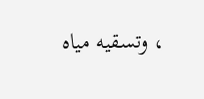، وتسقيه مياه